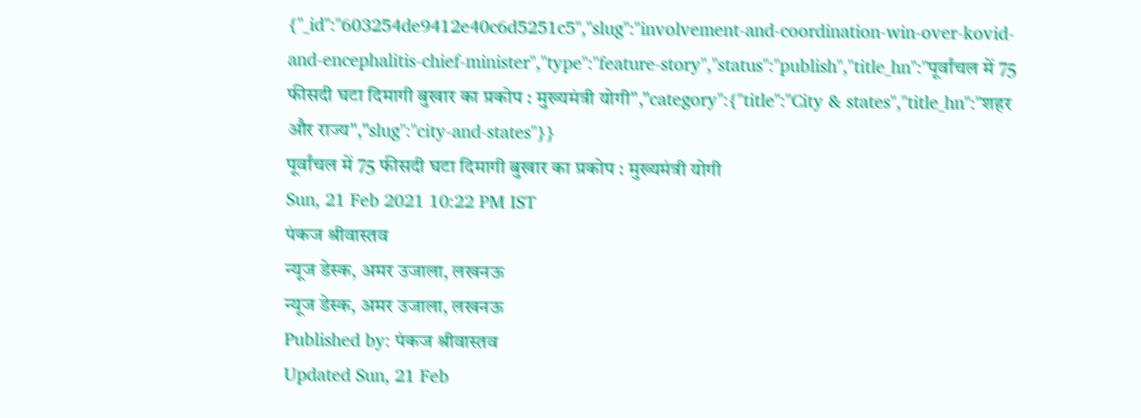{"_id":"603254de9412e40c6d5251c5","slug":"involvement-and-coordination-win-over-kovid-and-encephalitis-chief-minister","type":"feature-story","status":"publish","title_hn":"पूर्वांचल में 75 फीसदी घटा दिमागी बुखार का प्रकोप : मुख्यमंत्री योगी","category":{"title":"City & states","title_hn":"शहर और राज्य","slug":"city-and-states"}}
पूर्वांचल में 75 फीसदी घटा दिमागी बुखार का प्रकोप : मुख्यमंत्री योगी
Sun, 21 Feb 2021 10:22 PM IST
पंकज श्रीवास्तव
न्यूज डेस्क, अमर उजाला, लखनऊ
न्यूज डेस्क, अमर उजाला, लखनऊ
Published by: पंकज श्रीवास्तव
Updated Sun, 21 Feb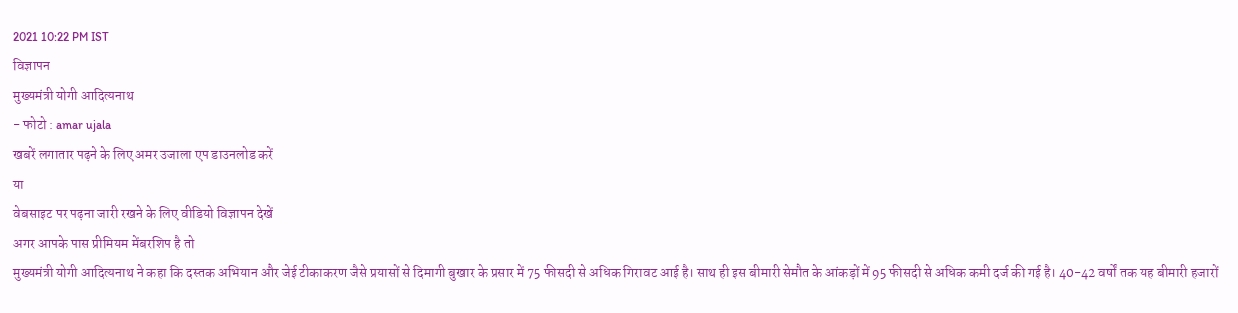2021 10:22 PM IST
विज्ञापन
मुख्यमंत्री योगी आदित्यनाथ
- फोटो : amar ujala
खबरें लगातार पढ़ने के लिए अमर उजाला एप डाउनलोड करें
या
वेबसाइट पर पढ़ना जारी रखने के लिए वीडियो विज्ञापन देखें
अगर आपके पास प्रीमियम मेंबरशिप है तो
मुख्यमंत्री योगी आदित्यनाथ ने कहा कि दस्तक अभियान और जेई टीकाकरण जैसे प्रयासों से दिमागी बुखार के प्रसार में 75 फीसदी से अधिक गिरावट आई है। साथ ही इस बीमारी सेमौत के आंकड़ों में 95 फीसदी से अधिक कमी दर्ज की गई है। 40-42 वर्षों तक यह बीमारी हजारों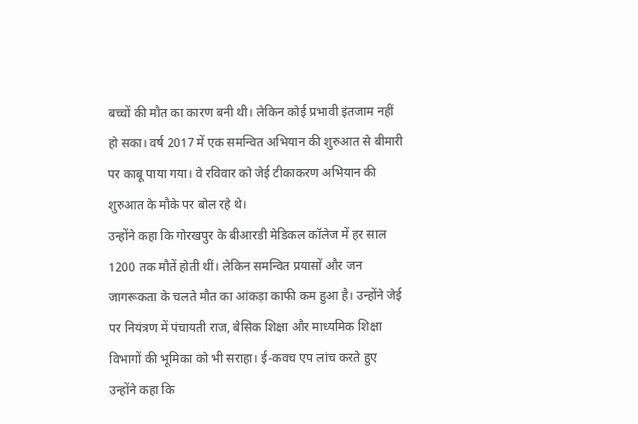बच्चों की मौत का कारण बनी थी। लेकिन कोई प्रभावी इंतजाम नहीं हो सका। वर्ष 2017 में एक समन्वित अभियान की शुरुआत से बीमारी पर काबू पाया गया। वे रविवार को जेई टीकाकरण अभियान की शुरुआत के मौके पर बोल रहे थे।
उन्होंने कहा कि गोरखपुर के बीआरडी मेडिकल कॉलेज में हर साल 1200 तक मौतें होती थीं। लेकिन समन्वित प्रयासों और जन जागरूकता के चलते मौत का आंकड़ा काफी कम हुआ है। उन्होंने जेई पर नियंत्रण में पंचायती राज, बेसिक शिक्षा और माध्यमिक शिक्षा विभागों की भूमिका को भी सराहा। ई-कवच एप लांच करते हुए उन्होंने कहा कि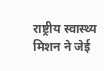राष्ट्रीय स्वास्थ्य मिशन ने जेई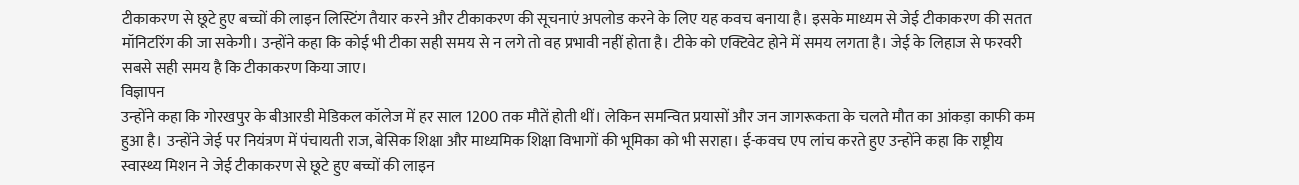टीकाकरण से छूटे हुए बच्चों की लाइन लिस्टिंग तैयार करने और टीकाकरण की सूचनाएं अपलोड करने के लिए यह कवच बनाया है। इसके माध्यम से जेई टीकाकरण की सतत मॉनिटरिंग की जा सकेगी। उन्होंने कहा कि कोई भी टीका सही समय से न लगे तो वह प्रभावी नहीं होता है। टीके को एक्टिवेट होने में समय लगता है। जेई के लिहाज से फरवरी सबसे सही समय है कि टीकाकरण किया जाए।
विज्ञापन
उन्होंने कहा कि गोरखपुर के बीआरडी मेडिकल कॉलेज में हर साल 1200 तक मौतें होती थीं। लेकिन समन्वित प्रयासों और जन जागरूकता के चलते मौत का आंकड़ा काफी कम हुआ है। उन्होंने जेई पर नियंत्रण में पंचायती राज, बेसिक शिक्षा और माध्यमिक शिक्षा विभागों की भूमिका को भी सराहा। ई-कवच एप लांच करते हुए उन्होंने कहा कि राष्ट्रीय स्वास्थ्य मिशन ने जेई टीकाकरण से छूटे हुए बच्चों की लाइन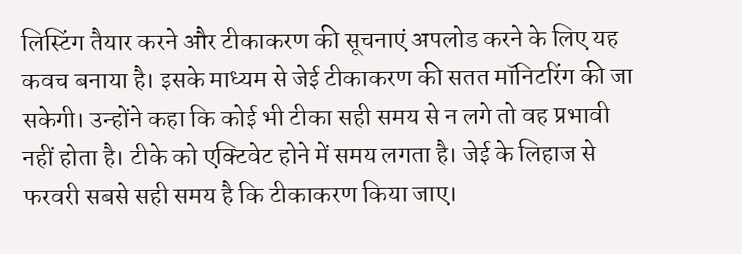लिस्टिंग तैयार करने और टीकाकरण की सूचनाएं अपलोड करने के लिए यह कवच बनाया है। इसके माध्यम से जेई टीकाकरण की सतत मॉनिटरिंग की जा सकेगी। उन्होंने कहा कि कोई भी टीका सही समय से न लगे तो वह प्रभावी नहीं होता है। टीके को एक्टिवेट होने में समय लगता है। जेई के लिहाज से फरवरी सबसे सही समय है कि टीकाकरण किया जाए।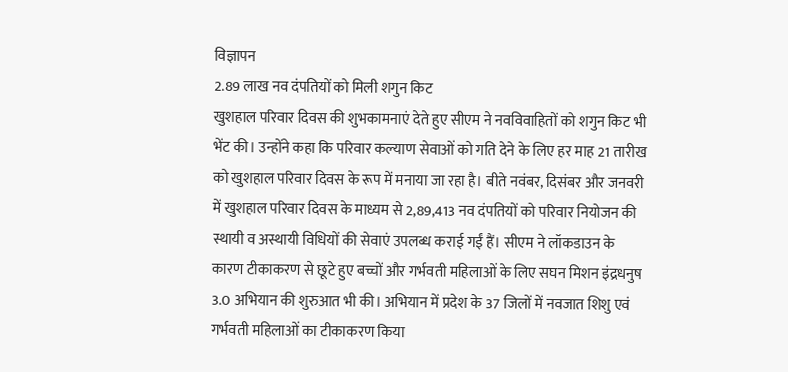विज्ञापन
2.89 लाख नव दंपतियों को मिली शगुन किट
खुशहाल परिवार दिवस की शुभकामनाएं देते हुए सीएम ने नवविवाहितों को शगुन किट भी भेंट की। उन्होंने कहा कि परिवार कल्याण सेवाओं को गति देने के लिए हर माह 21 तारीख को खुशहाल परिवार दिवस के रूप में मनाया जा रहा है। बीते नवंबर, दिसंबर और जनवरी में खुशहाल परिवार दिवस के माध्यम से 2,89,413 नव दंपतियों को परिवार नियोजन की स्थायी व अस्थायी विधियों की सेवाएं उपलब्ध कराई गईं हैं। सीएम ने लॉकडाउन के कारण टीकाकरण से छूटे हुए बच्चों और गर्भवती महिलाओं के लिए सघन मिशन इंद्रधनुष 3.0 अभियान की शुरुआत भी की। अभियान में प्रदेश के 37 जिलों में नवजात शिशु एवं गर्भवती महिलाओं का टीकाकरण किया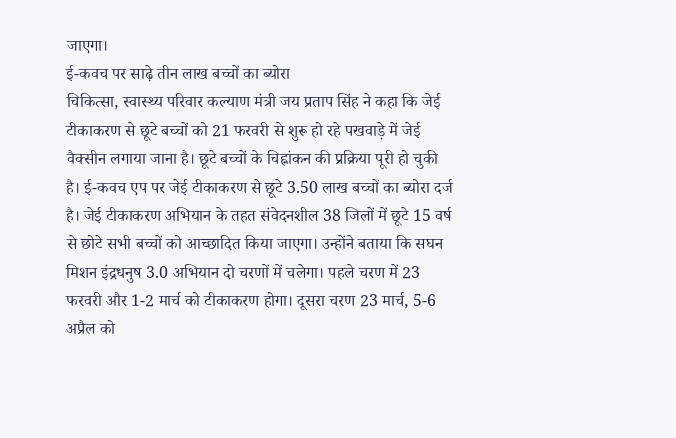जाएगा।
ई-कवच पर साढ़े तीन लाख बच्चों का ब्योरा
चिकित्सा, स्वास्थ्य परिवार कल्याण मंत्री जय प्रताप सिंह ने कहा कि जेई टीकाकरण से छूटे बच्चों को 21 फरवरी से शुरू हो रहे पखवाड़े में जेई वैक्सीन लगाया जाना है। छूटे बच्चों के चिह्नांकन की प्रक्रिया पूरी हो चुकी है। ई-कवच एप पर जेई टीकाकरण से छूटे 3.50 लाख बच्चों का ब्योरा दर्ज है। जेई टीकाकरण अभियान के तहत संवेदनशील 38 जिलों में छूटे 15 वर्ष से छोटे सभी बच्चों को आच्छादित किया जाएगा। उन्होंने बताया कि सघन मिशन इंद्रधनुष 3.0 अभियान दो चरणों में चलेगा। पहले चरण में 23 फरवरी और 1-2 मार्च को टीकाकरण होगा। दूसरा चरण 23 मार्च, 5-6 अप्रैल को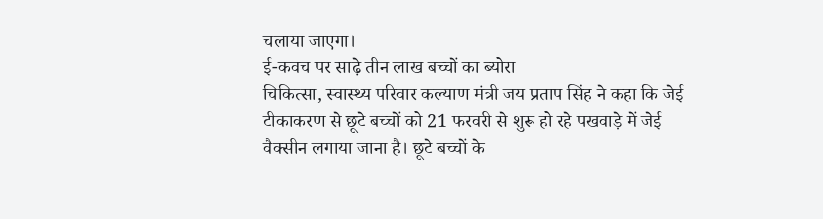चलाया जाएगा।
ई-कवच पर साढ़े तीन लाख बच्चों का ब्योरा
चिकित्सा, स्वास्थ्य परिवार कल्याण मंत्री जय प्रताप सिंह ने कहा कि जेई टीकाकरण से छूटे बच्चों को 21 फरवरी से शुरू हो रहे पखवाड़े में जेई वैक्सीन लगाया जाना है। छूटे बच्चों के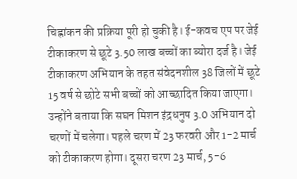चिह्नांकन की प्रक्रिया पूरी हो चुकी है। ई-कवच एप पर जेई टीकाकरण से छूटे 3.50 लाख बच्चों का ब्योरा दर्ज है। जेई टीकाकरण अभियान के तहत संवेदनशील 38 जिलों में छूटे 15 वर्ष से छोटे सभी बच्चों को आच्छादित किया जाएगा। उन्होंने बताया कि सघन मिशन इंद्रधनुष 3.0 अभियान दो चरणों में चलेगा। पहले चरण में 23 फरवरी और 1-2 मार्च को टीकाकरण होगा। दूसरा चरण 23 मार्च, 5-6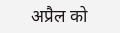अप्रैल को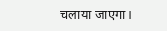चलाया जाएगा।